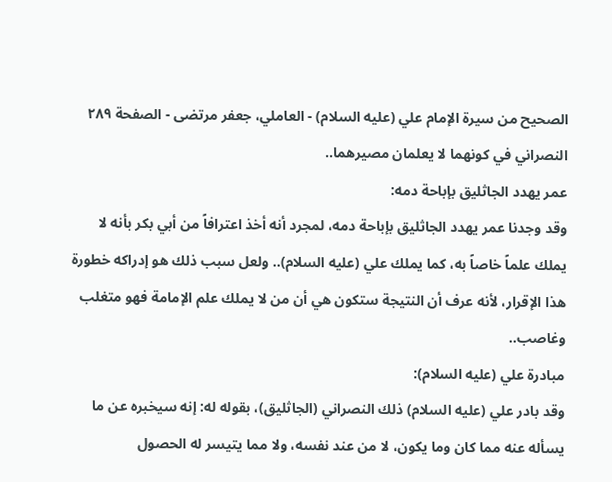الصحيح من سيرة الإمام علي (عليه السلام) - العاملي، جعفر مرتضى - الصفحة ٢٨٩
النصراني في كونهما لا يعلمان مصيرهما..
عمر يهدد الجاثليق بإباحة دمه:
وقد وجدنا عمر يهدد الجاثليق بإباحة دمه، لمجرد أنه أخذ اعترافاً من أبي بكر بأنه لا يملك علماً خاصاً به، كما يملك علي (عليه السلام).. ولعل سبب ذلك هو إدراكه خطورة هذا الإقرار، لأنه عرف أن النتيجة ستكون هي أن من لا يملك علم الإمامة فهو متغلب وغاصب..
مبادرة علي (عليه السلام):
وقد بادر علي (عليه السلام) ذلك النصراني (الجاثليق)، بقوله له: إنه سيخبره عن ما يسأله عنه مما كان وما يكون، لا من عند نفسه، ولا مما يتيسر له الحصول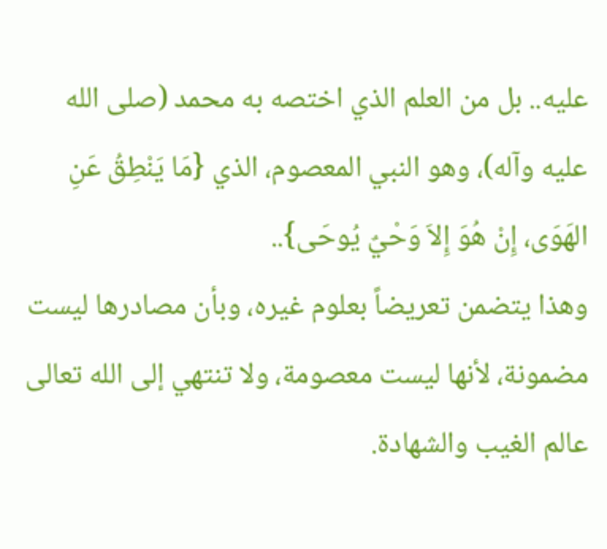عليه.. بل من العلم الذي اختصه به محمد (صلى الله عليه وآله)، وهو النبي المعصوم، الذي {مَا يَنْطِقُ عَنِ الهَوَى، إِنْ هُوَ إِلاَ وَحْيٌ يُوحَى}..
وهذا يتضمن تعريضاً بعلوم غيره، وبأن مصادرها ليست مضمونة، لأنها ليست معصومة، ولا تنتهي إلى الله تعالى عالم الغيب والشهادة.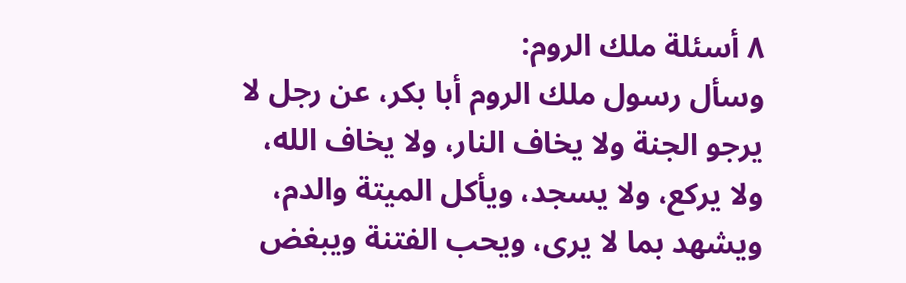٨ أسئلة ملك الروم:
وسأل رسول ملك الروم أبا بكر، عن رجل لا يرجو الجنة ولا يخاف النار، ولا يخاف الله، ولا يركع، ولا يسجد، ويأكل الميتة والدم، ويشهد بما لا يرى، ويحب الفتنة ويبغض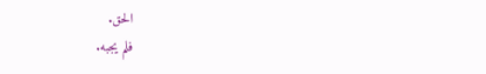الحق.
فلم يجبه.